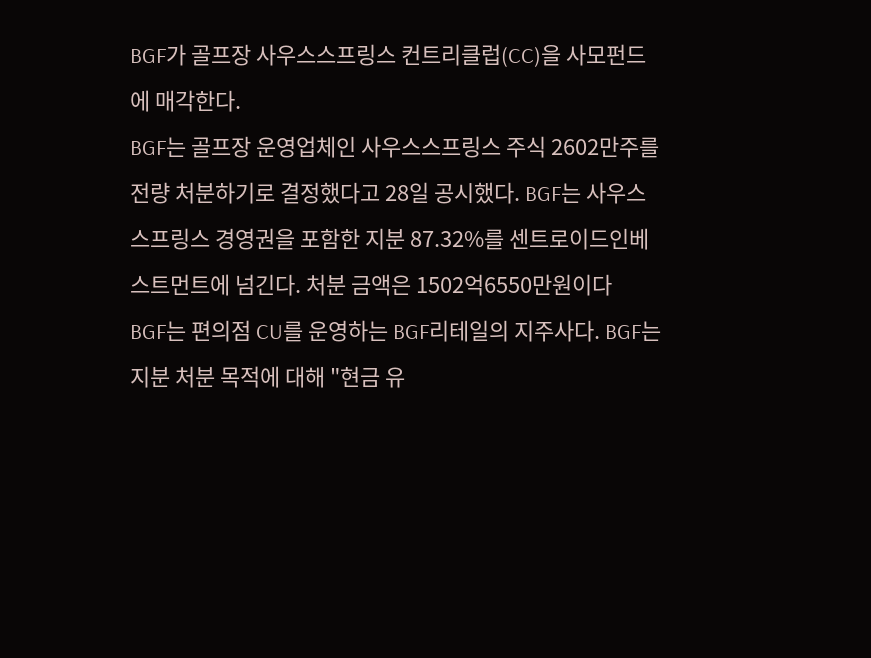BGF가 골프장 사우스스프링스 컨트리클럽(CC)을 사모펀드에 매각한다.
BGF는 골프장 운영업체인 사우스스프링스 주식 2602만주를 전량 처분하기로 결정했다고 28일 공시했다. BGF는 사우스스프링스 경영권을 포함한 지분 87.32%를 센트로이드인베스트먼트에 넘긴다. 처분 금액은 1502억6550만원이다
BGF는 편의점 CU를 운영하는 BGF리테일의 지주사다. BGF는 지분 처분 목적에 대해 "현금 유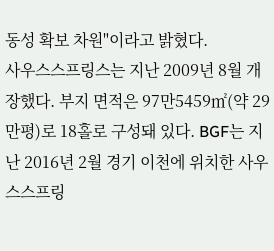동성 확보 차원"이라고 밝혔다.
사우스스프링스는 지난 2009년 8월 개장했다. 부지 면적은 97만5459㎡(약 29만평)로 18홀로 구성돼 있다. BGF는 지난 2016년 2월 경기 이천에 위치한 사우스스프링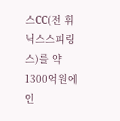스CC(전 휘닉스스피링스)를 약 1300억원에 인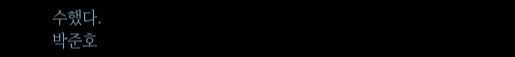수했다.
박준호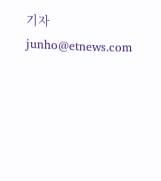기자 junho@etnews.com